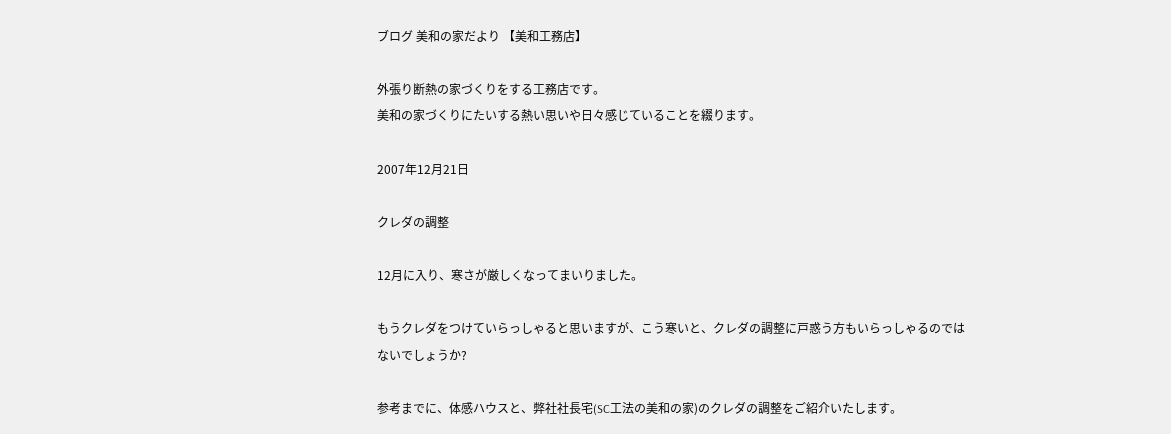ブログ 美和の家だより 【美和工務店】

外張り断熱の家づくりをする工務店です。
美和の家づくりにたいする熱い思いや日々感じていることを綴ります。

2007年12月21日

クレダの調整

12月に入り、寒さが厳しくなってまいりました。

もうクレダをつけていらっしゃると思いますが、こう寒いと、クレダの調整に戸惑う方もいらっしゃるのではないでしょうか?

参考までに、体感ハウスと、弊社社長宅(SC工法の美和の家)のクレダの調整をご紹介いたします。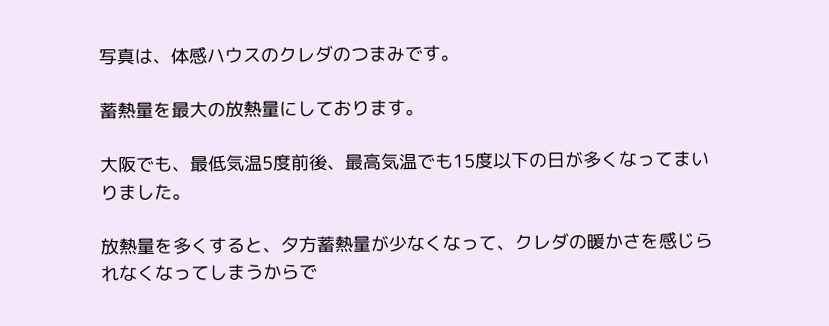写真は、体感ハウスのクレダのつまみです。

蓄熱量を最大の放熱量にしております。

大阪でも、最低気温5度前後、最高気温でも15度以下の日が多くなってまいりました。

放熱量を多くすると、夕方蓄熱量が少なくなって、クレダの暖かさを感じられなくなってしまうからで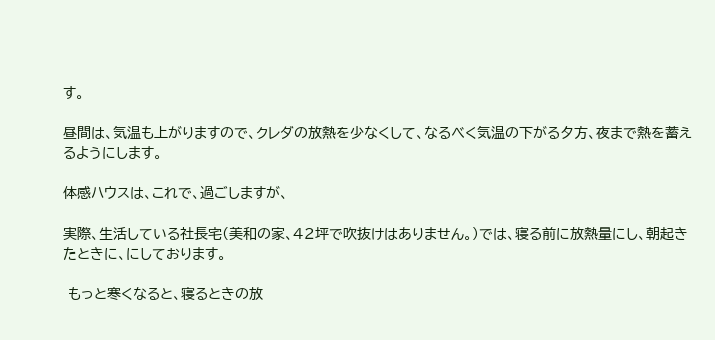す。

昼間は、気温も上がりますので、クレダの放熱を少なくして、なるべく気温の下がる夕方、夜まで熱を蓄えるようにします。

体感ハウスは、これで、過ごしますが、

実際、生活している社長宅(美和の家、42坪で吹抜けはありません。)では、寝る前に放熱量にし、朝起きたときに、にしております。

 もっと寒くなると、寝るときの放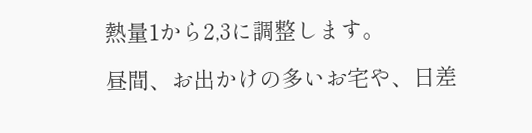熱量1から2,3に調整します。

昼間、お出かけの多いお宅や、日差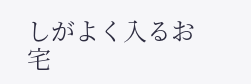しがよく入るお宅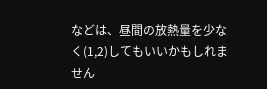などは、昼間の放熱量を少なく(1,2)してもいいかもしれません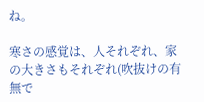ね。

寒さの感覚は、人それぞれ、家の大きさもそれぞれ(吹抜けの有無で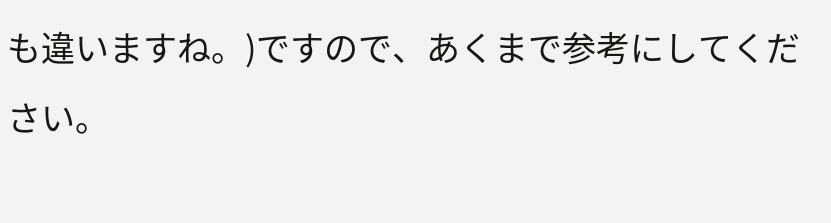も違いますね。)ですので、あくまで参考にしてください。